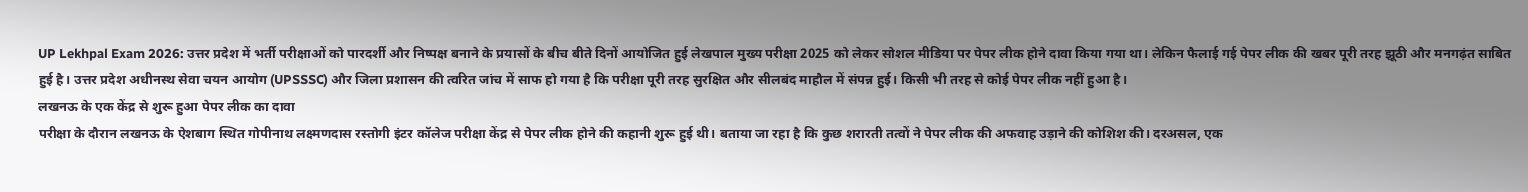UP Lekhpal Exam 2026: उत्तर प्रदेश में भर्ती परीक्षाओं को पारदर्शी और निष्पक्ष बनाने के प्रयासों के बीच बीते दिनों आयोजित हुई लेखपाल मुख्य परीक्षा 2025 को लेकर सोशल मीडिया पर पेपर लीक होने दावा किया गया था। लेकिन फैलाई गई पेपर लीक की खबर पूरी तरह झूठी और मनगढ़ंत साबित हुई है। उत्तर प्रदेश अधीनस्थ सेवा चयन आयोग (UPSSSC) और जिला प्रशासन की त्वरित जांच में साफ हो गया है कि परीक्षा पूरी तरह सुरक्षित और सीलबंद माहौल में संपन्न हुई। किसी भी तरह से कोई पेपर लीक नहीं हुआ है।
लखनऊ के एक केंद्र से शुरू हुआ पेपर लीक का दावा
परीक्षा के दौरान लखनऊ के ऐशबाग स्थित गोपीनाथ लक्ष्मणदास रस्तोगी इंटर कॉलेज परीक्षा केंद्र से पेपर लीक होने की कहानी शुरू हुई थी। बताया जा रहा है कि कुछ शरारती तत्वों ने पेपर लीक की अफवाह उड़ाने की कोशिश की। दरअसल, एक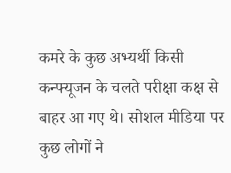कमरे के कुछ अभ्यर्थी किसी कन्फ्यूजन के चलते परीक्षा कक्ष से बाहर आ गए थे। सोशल मीडिया पर कुछ लोगों ने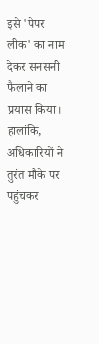इसे 'पेपर लीक' का नाम देकर सनसनी फैलाने का प्रयास किया। हालांकि, अधिकारियों ने तुरंत मौके पर पहुंचकर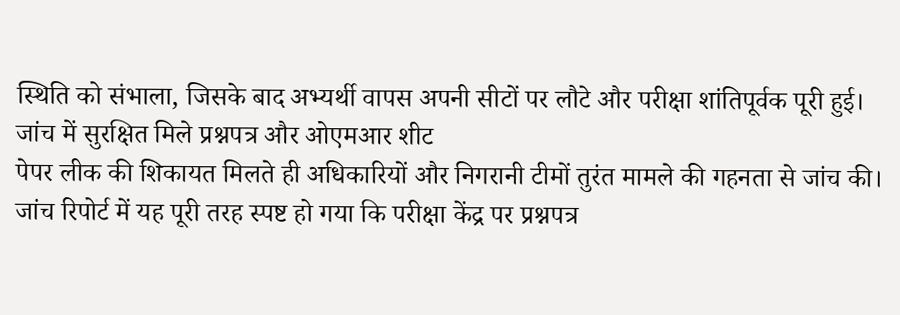स्थिति को संभाला, जिसके बाद अभ्यर्थी वापस अपनी सीटों पर लौटे और परीक्षा शांतिपूर्वक पूरी हुई।
जांच में सुरक्षित मिले प्रश्नपत्र और ओएमआर शीट
पेपर लीक की शिकायत मिलते ही अधिकारियों और निगरानी टीमों तुरंत मामले की गहनता से जांच की। जांच रिपोर्ट में यह पूरी तरह स्पष्ट हो गया कि परीक्षा केंद्र पर प्रश्नपत्र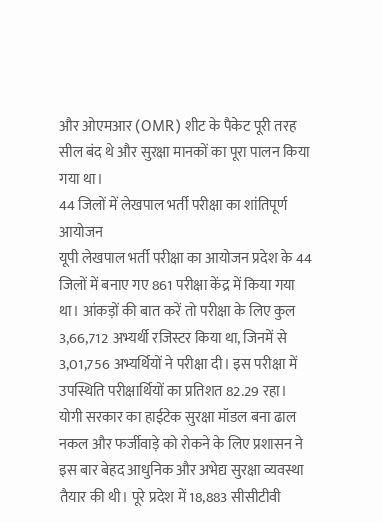और ओएमआर (OMR) शीट के पैकेट पूरी तरह सील बंद थे और सुरक्षा मानकों का पूरा पालन किया गया था।
44 जिलों में लेखपाल भर्ती परीक्षा का शांतिपूर्ण आयोजन
यूपी लेखपाल भर्ती परीक्षा का आयोजन प्रदेश के 44 जिलों में बनाए गए 861 परीक्षा केंद्र में किया गया था। आंकड़ों की बात करें तो परीक्षा के लिए कुल 3,66,712 अभ्यर्थी रजिस्टर किया था, जिनमें से 3,01,756 अभ्यर्थियों ने परीक्षा दी। इस परीक्षा में उपस्थिति परीक्षार्थियों का प्रतिशत 82.29 रहा।
योगी सरकार का हाईटेक सुरक्षा मॉडल बना ढाल
नकल और फर्जीवाड़े को रोकने के लिए प्रशासन ने इस बार बेहद आधुनिक और अभेद्य सुरक्षा व्यवस्था तैयार की थी। पूरे प्रदेश में 18,883 सीसीटीवी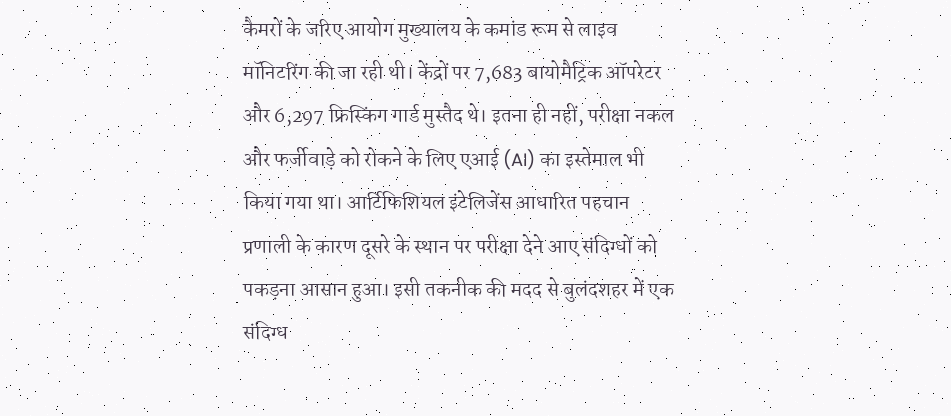कैमरों के जरिए आयोग मुख्यालय के कमांड रूम से लाइव मॉनिटरिंग की जा रही थी। केंद्रों पर 7,683 बायोमैट्रिक ऑपरेटर और 6,297 फ्रिस्किंग गार्ड मुस्तैद थे। इतना ही नहीं, परीक्षा नकल और फर्जीवाड़े को रोकने के लिए एआई (AI) का इस्तेमाल भी किया गया था। आर्टिफिशियल इंटेलिजेंस आधारित पहचान प्रणाली के कारण दूसरे के स्थान पर परीक्षा देने आए संदिग्धों को पकड़ना आसान हुआ। इसी तकनीक की मदद से बुलंदशहर में एक संदिग्ध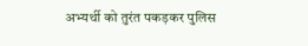अभ्यर्थी को तुरंत पकड़कर पुलिस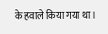के हवाले किया गया था।